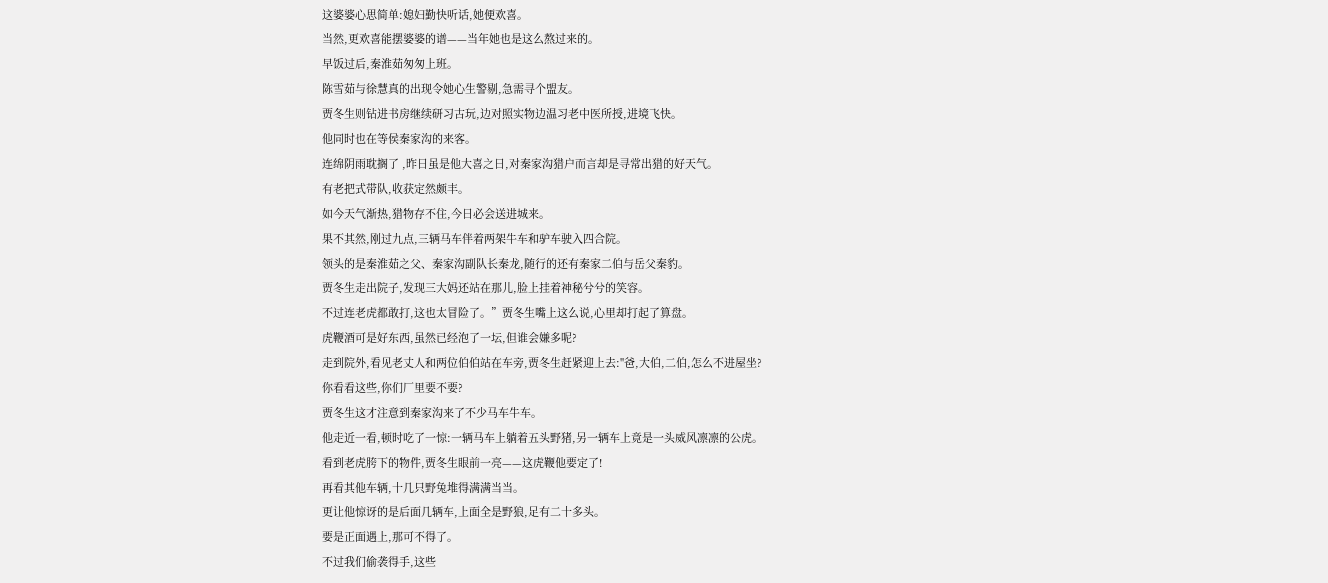这婆婆心思简单:媳妇勤快听话,她便欢喜。
当然,更欢喜能摆婆婆的谱——当年她也是这么熬过来的。
早饭过后,秦淮茹匆匆上班。
陈雪茹与徐慧真的出现令她心生警剔,急需寻个盟友。
贾冬生则钻进书房继续研习古玩,边对照实物边温习老中医所授,进境飞快。
他同时也在等侯秦家沟的来客。
连绵阴雨耽搁了 ,昨日虽是他大喜之日,对秦家沟猎户而言却是寻常出猎的好天气。
有老把式带队,收获定然颇丰。
如今天气渐热,猎物存不住,今日必会送进城来。
果不其然,刚过九点,三辆马车伴着两架牛车和驴车驶入四合院。
领头的是秦淮茹之父、秦家沟副队长秦龙,随行的还有秦家二伯与岳父秦豹。
贾冬生走出院子,发现三大妈还站在那儿,脸上挂着神秘兮兮的笑容。
不过连老虎都敢打,这也太冒险了。”贾冬生嘴上这么说,心里却打起了算盘。
虎鞭酒可是好东西,虽然已经泡了一坛,但谁会嫌多呢?
走到院外,看见老丈人和两位伯伯站在车旁,贾冬生赶紧迎上去:"爸,大伯,二伯,怎么不进屋坐?
你看看这些,你们厂里要不要?
贾冬生这才注意到秦家沟来了不少马车牛车。
他走近一看,顿时吃了一惊:一辆马车上躺着五头野猪,另一辆车上竟是一头威风凛凛的公虎。
看到老虎胯下的物件,贾冬生眼前一亮——这虎鞭他要定了!
再看其他车辆,十几只野兔堆得满满当当。
更让他惊讶的是后面几辆车,上面全是野狼,足有二十多头。
要是正面遇上,那可不得了。
不过我们偷袭得手,这些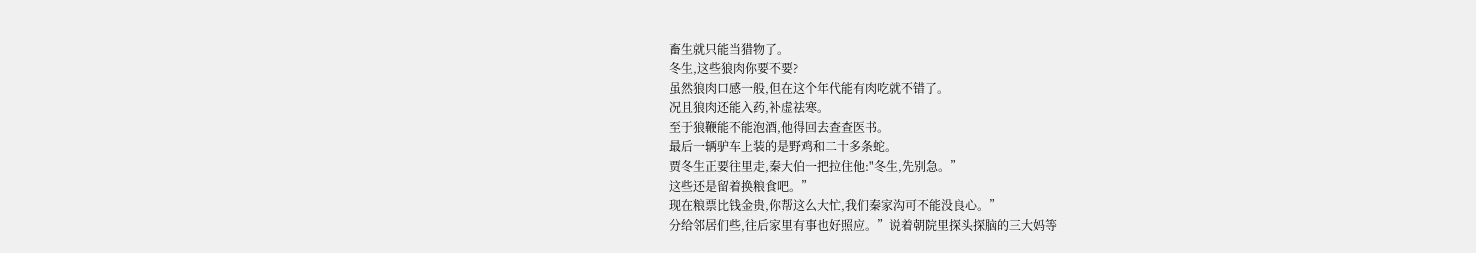畜生就只能当猎物了。
冬生,这些狼肉你要不要?
虽然狼肉口感一般,但在这个年代能有肉吃就不错了。
况且狼肉还能入药,补虚祛寒。
至于狼鞭能不能泡酒,他得回去查查医书。
最后一辆驴车上装的是野鸡和二十多条蛇。
贾冬生正要往里走,秦大伯一把拉住他:"冬生,先别急。”
这些还是留着换粮食吧。”
现在粮票比钱金贵,你帮这么大忙,我们秦家沟可不能没良心。”
分给邻居们些,往后家里有事也好照应。”说着朝院里探头探脑的三大妈等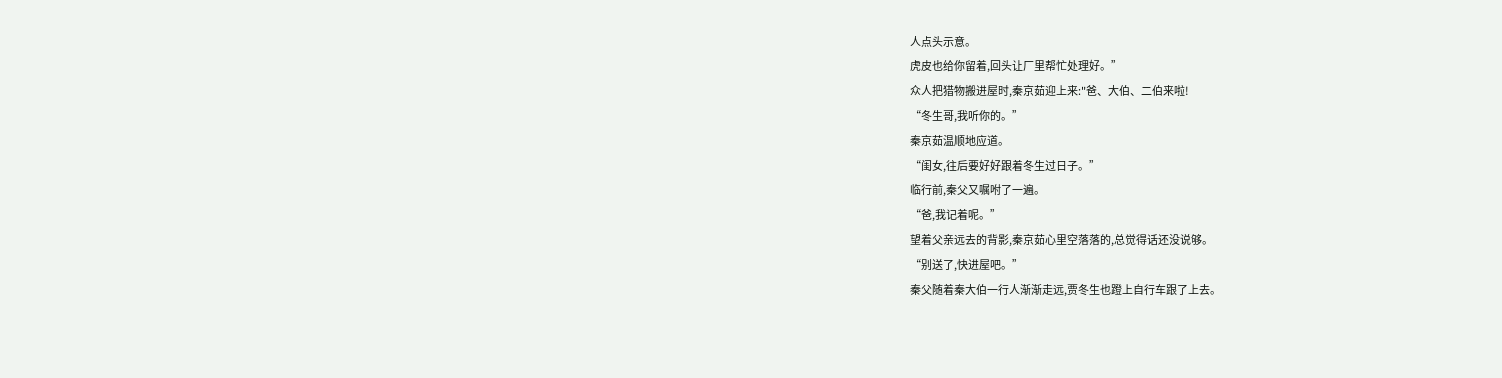人点头示意。
虎皮也给你留着,回头让厂里帮忙处理好。”
众人把猎物搬进屋时,秦京茹迎上来:"爸、大伯、二伯来啦!
“冬生哥,我听你的。”
秦京茹温顺地应道。
“闺女,往后要好好跟着冬生过日子。”
临行前,秦父又嘱咐了一遍。
“爸,我记着呢。”
望着父亲远去的背影,秦京茹心里空落落的,总觉得话还没说够。
“别送了,快进屋吧。”
秦父随着秦大伯一行人渐渐走远,贾冬生也蹬上自行车跟了上去。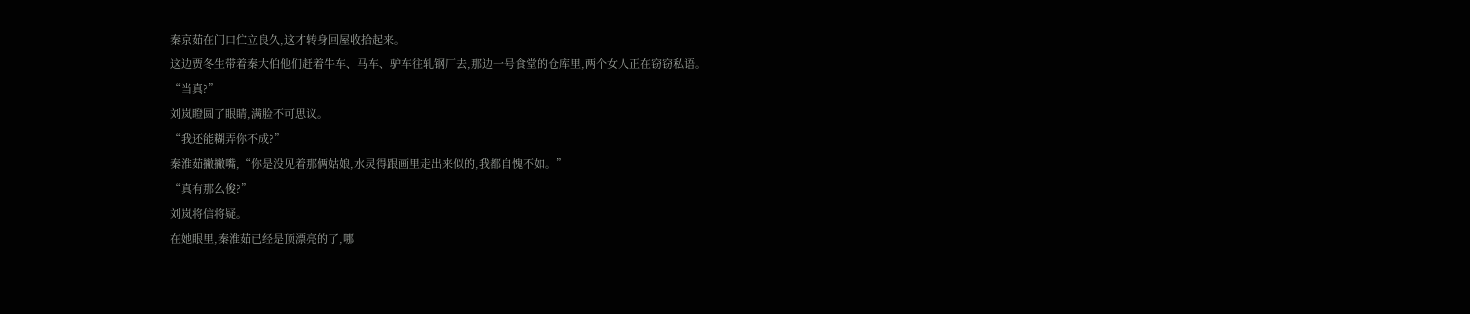秦京茹在门口伫立良久,这才转身回屋收拾起来。
这边贾冬生带着秦大伯他们赶着牛车、马车、驴车往轧钢厂去,那边一号食堂的仓库里,两个女人正在窃窃私语。
“当真?”
刘岚瞪圆了眼睛,满脸不可思议。
“我还能糊弄你不成?”
秦淮茹撇撇嘴,“你是没见着那俩姑娘,水灵得跟画里走出来似的,我都自愧不如。”
“真有那么俊?”
刘岚将信将疑。
在她眼里,秦淮茹已经是顶漂亮的了,哪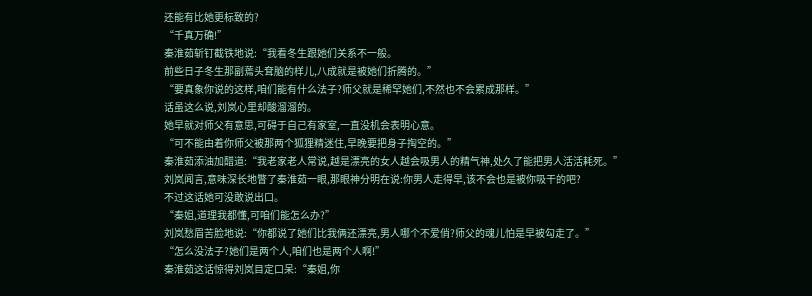还能有比她更标致的?
“千真万确!”
秦淮茹斩钉截铁地说:“我看冬生跟她们关系不一般。
前些日子冬生那副蔫头耷脑的样儿,八成就是被她们折腾的。”
“要真象你说的这样,咱们能有什么法子?师父就是稀罕她们,不然也不会累成那样。”
话虽这么说,刘岚心里却酸溜溜的。
她早就对师父有意思,可碍于自己有家室,一直没机会表明心意。
“可不能由着你师父被那两个狐狸精迷住,早晚要把身子掏空的。”
秦淮茹添油加醋道:“我老家老人常说,越是漂亮的女人越会吸男人的精气神,处久了能把男人活活耗死。”
刘岚闻言,意味深长地瞥了秦淮茹一眼,那眼神分明在说:你男人走得早,该不会也是被你吸干的吧?
不过这话她可没敢说出口。
“秦姐,道理我都懂,可咱们能怎么办?”
刘岚愁眉苦脸地说:“你都说了她们比我俩还漂亮,男人哪个不爱俏?师父的魂儿怕是早被勾走了。”
“怎么没法子?她们是两个人,咱们也是两个人啊!”
秦淮茹这话惊得刘岚目定口呆:“秦姐,你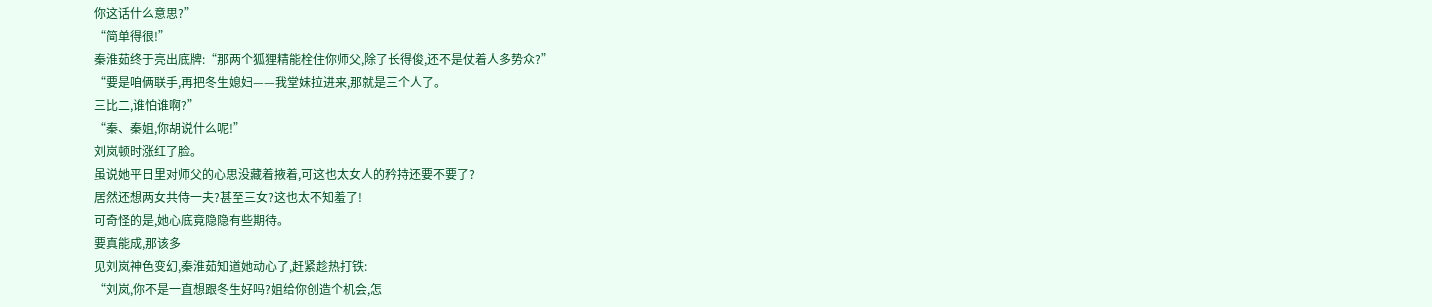你这话什么意思?”
“简单得很!”
秦淮茹终于亮出底牌:“那两个狐狸精能栓住你师父,除了长得俊,还不是仗着人多势众?”
“要是咱俩联手,再把冬生媳妇——我堂妹拉进来,那就是三个人了。
三比二,谁怕谁啊?”
“秦、秦姐,你胡说什么呢!”
刘岚顿时涨红了脸。
虽说她平日里对师父的心思没藏着掖着,可这也太女人的矜持还要不要了?
居然还想两女共侍一夫?甚至三女?这也太不知羞了!
可奇怪的是,她心底竟隐隐有些期待。
要真能成,那该多
见刘岚神色变幻,秦淮茹知道她动心了,赶紧趁热打铁:
“刘岚,你不是一直想跟冬生好吗?姐给你创造个机会,怎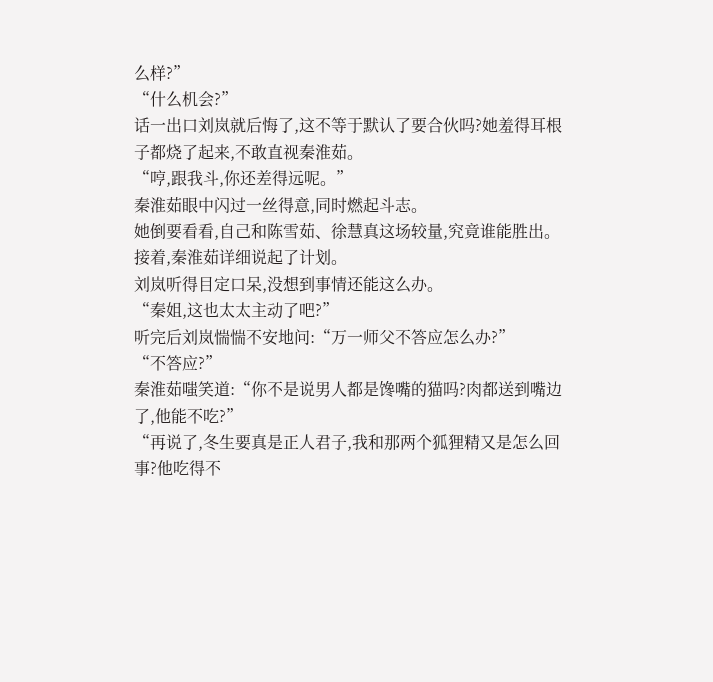么样?”
“什么机会?”
话一出口刘岚就后悔了,这不等于默认了要合伙吗?她羞得耳根子都烧了起来,不敢直视秦淮茹。
“哼,跟我斗,你还差得远呢。”
秦淮茹眼中闪过一丝得意,同时燃起斗志。
她倒要看看,自己和陈雪茹、徐慧真这场较量,究竟谁能胜出。
接着,秦淮茹详细说起了计划。
刘岚听得目定口呆,没想到事情还能这么办。
“秦姐,这也太太主动了吧?”
听完后刘岚惴惴不安地问:“万一师父不答应怎么办?”
“不答应?”
秦淮茹嗤笑道:“你不是说男人都是馋嘴的猫吗?肉都送到嘴边了,他能不吃?”
“再说了,冬生要真是正人君子,我和那两个狐狸精又是怎么回事?他吃得不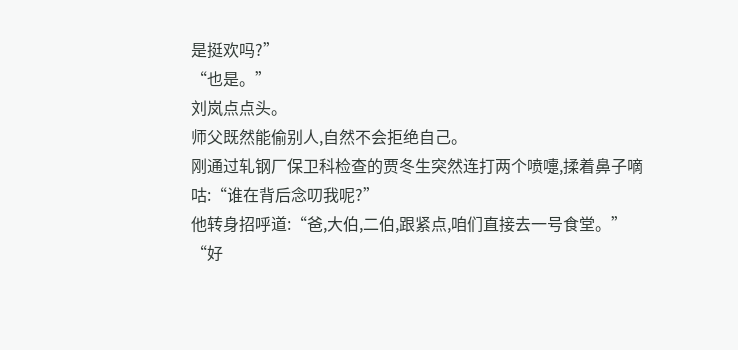是挺欢吗?”
“也是。”
刘岚点点头。
师父既然能偷别人,自然不会拒绝自己。
刚通过轧钢厂保卫科检查的贾冬生突然连打两个喷嚏,揉着鼻子嘀咕:“谁在背后念叨我呢?”
他转身招呼道:“爸,大伯,二伯,跟紧点,咱们直接去一号食堂。”
“好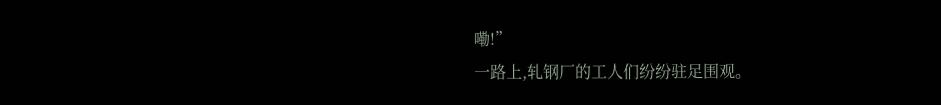嘞!”
一路上,轧钢厂的工人们纷纷驻足围观。